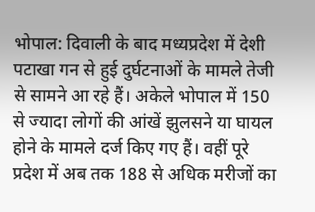भोपाल: दिवाली के बाद मध्यप्रदेश में देशी पटाखा गन से हुई दुर्घटनाओं के मामले तेजी से सामने आ रहे हैं। अकेले भोपाल में 150 से ज्यादा लोगों की आंखें झुलसने या घायल होने के मामले दर्ज किए गए हैं। वहीं पूरे प्रदेश में अब तक 188 से अधिक मरीजों का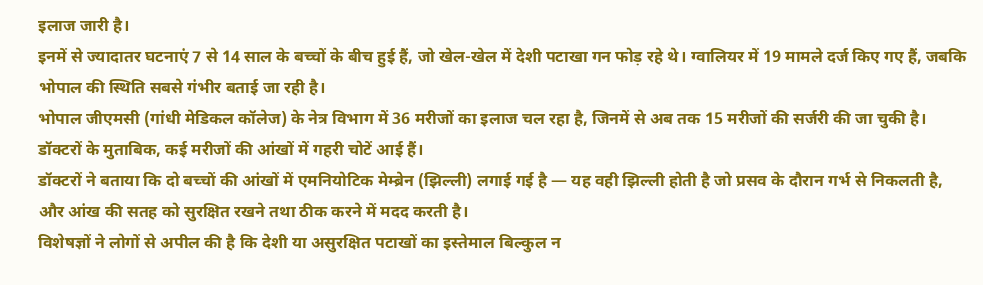इलाज जारी है।
इनमें से ज्यादातर घटनाएं 7 से 14 साल के बच्चों के बीच हुई हैं, जो खेल-खेल में देशी पटाखा गन फोड़ रहे थे। ग्वालियर में 19 मामले दर्ज किए गए हैं, जबकि भोपाल की स्थिति सबसे गंभीर बताई जा रही है।
भोपाल जीएमसी (गांधी मेडिकल कॉलेज) के नेत्र विभाग में 36 मरीजों का इलाज चल रहा है, जिनमें से अब तक 15 मरीजों की सर्जरी की जा चुकी है। डॉक्टरों के मुताबिक, कई मरीजों की आंखों में गहरी चोटें आई हैं।
डॉक्टरों ने बताया कि दो बच्चों की आंखों में एमनियोटिक मेम्ब्रेन (झिल्ली) लगाई गई है — यह वही झिल्ली होती है जो प्रसव के दौरान गर्भ से निकलती है, और आंख की सतह को सुरक्षित रखने तथा ठीक करने में मदद करती है।
विशेषज्ञों ने लोगों से अपील की है कि देशी या असुरक्षित पटाखों का इस्तेमाल बिल्कुल न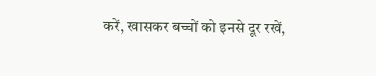करें, खासकर बच्चों को इनसे दूर रखें,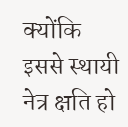क्योंकि इससे स्थायी नेत्र क्षति हो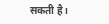सकती है।